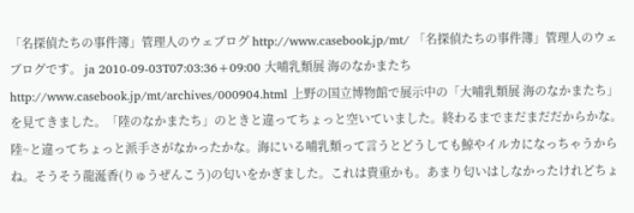「名探偵たちの事件簿」管理人のウェブログ http://www.casebook.jp/mt/ 「名探偵たちの事件簿」管理人のウェブログです。 ja 2010-09-03T07:03:36+09:00 大哺乳類展 海のなかまたち http://www.casebook.jp/mt/archives/000904.html 上野の国立博物館で展示中の「大哺乳類展 海のなかまたち」を見てきました。「陸のなかまたち」のときと違ってちょっと空いていました。終わるまでまだまだだからかな。陸~と違ってちょっと派手さがなかったかな。海にいる哺乳類って言うとどうしても鯨やイルカになっちゃうからね。そうそう龍涎香(りゅうぜんこう)の匂いをかぎました。これは貴重かも。あまり匂いはしなかったけれどちょ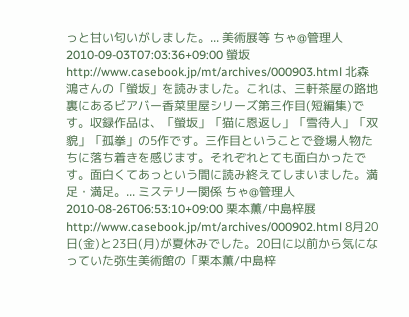っと甘い匂いがしました。... 美術展等 ちゃ@管理人 2010-09-03T07:03:36+09:00 螢坂 http://www.casebook.jp/mt/archives/000903.html 北森鴻さんの「螢坂」を読みました。これは、三軒茶屋の路地裏にあるビアバー香菜里屋シリーズ第三作目(短編集)です。収録作品は、「螢坂」「猫に恩返し」「雪待人」「双貌」「孤拳」の5作です。三作目ということで登場人物たちに落ち着きを感じます。それぞれとても面白かったです。面白くてあっという間に読み終えてしまいました。満足・満足。... ミステリー関係 ちゃ@管理人 2010-08-26T06:53:10+09:00 栗本薫/中島梓展 http://www.casebook.jp/mt/archives/000902.html 8月20日(金)と23日(月)が夏休みでした。20日に以前から気になっていた弥生美術館の「栗本薫/中島梓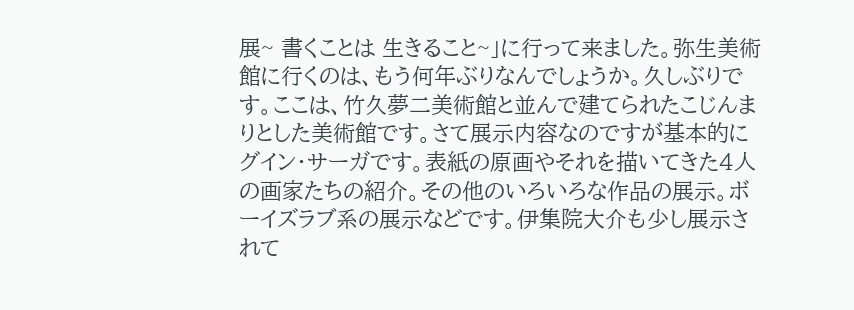展~ 書くことは 生きること~」に行って来ました。弥生美術館に行くのは、もう何年ぶりなんでしょうか。久しぶりです。ここは、竹久夢二美術館と並んで建てられたこじんまりとした美術館です。さて展示内容なのですが基本的にグイン・サーガです。表紙の原画やそれを描いてきた4人の画家たちの紹介。その他のいろいろな作品の展示。ボーイズラブ系の展示などです。伊集院大介も少し展示されて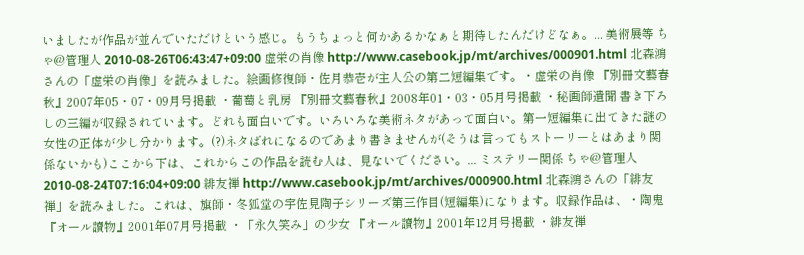いましたが作品が並んでいただけという感じ。もうちょっと何かあるかなぁと期待したんだけどなぁ。... 美術展等 ちゃ@管理人 2010-08-26T06:43:47+09:00 虚栄の肖像 http://www.casebook.jp/mt/archives/000901.html 北森鴻さんの「虚栄の肖像」を読みました。絵画修復師・佐月恭壱が主人公の第二短編集です。・虚栄の肖像 『別冊文藝春秋』2007年05・07・09月号掲載 ・葡萄と乳房 『別冊文藝春秋』2008年01・03・05月号掲載 ・秘画師遺聞 書き下ろしの三編が収録されています。どれも面白いです。いろいろな美術ネタがあって面白い。第一短編集に出てきた謎の女性の正体が少し分かります。(?)ネタばれになるのであまり書きませんが(そうは言ってもストーリーとはあまり関係ないかも)ここから下は、これからこの作品を読む人は、見ないでください。... ミステリー関係 ちゃ@管理人 2010-08-24T07:16:04+09:00 緋友禅 http://www.casebook.jp/mt/archives/000900.html 北森鴻さんの「緋友禅」を読みました。これは、旗師・冬狐堂の宇佐見陶子シリーズ第三作目(短編集)になります。収録作品は、・陶鬼   『オール讀物』2001年07月号掲載 ・「永久笑み」の少女 『オール讀物』2001年12月号掲載 ・緋友禅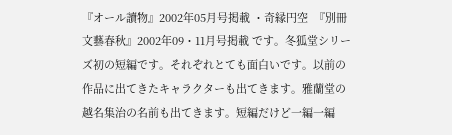『オール讀物』2002年05月号掲載 ・奇縁円空  『別冊文藝春秋』2002年09・11月号掲載 です。冬狐堂シリーズ初の短編です。それぞれとても面白いです。以前の作品に出てきたキャラクターも出てきます。雅蘭堂の越名集治の名前も出てきます。短編だけど一編一編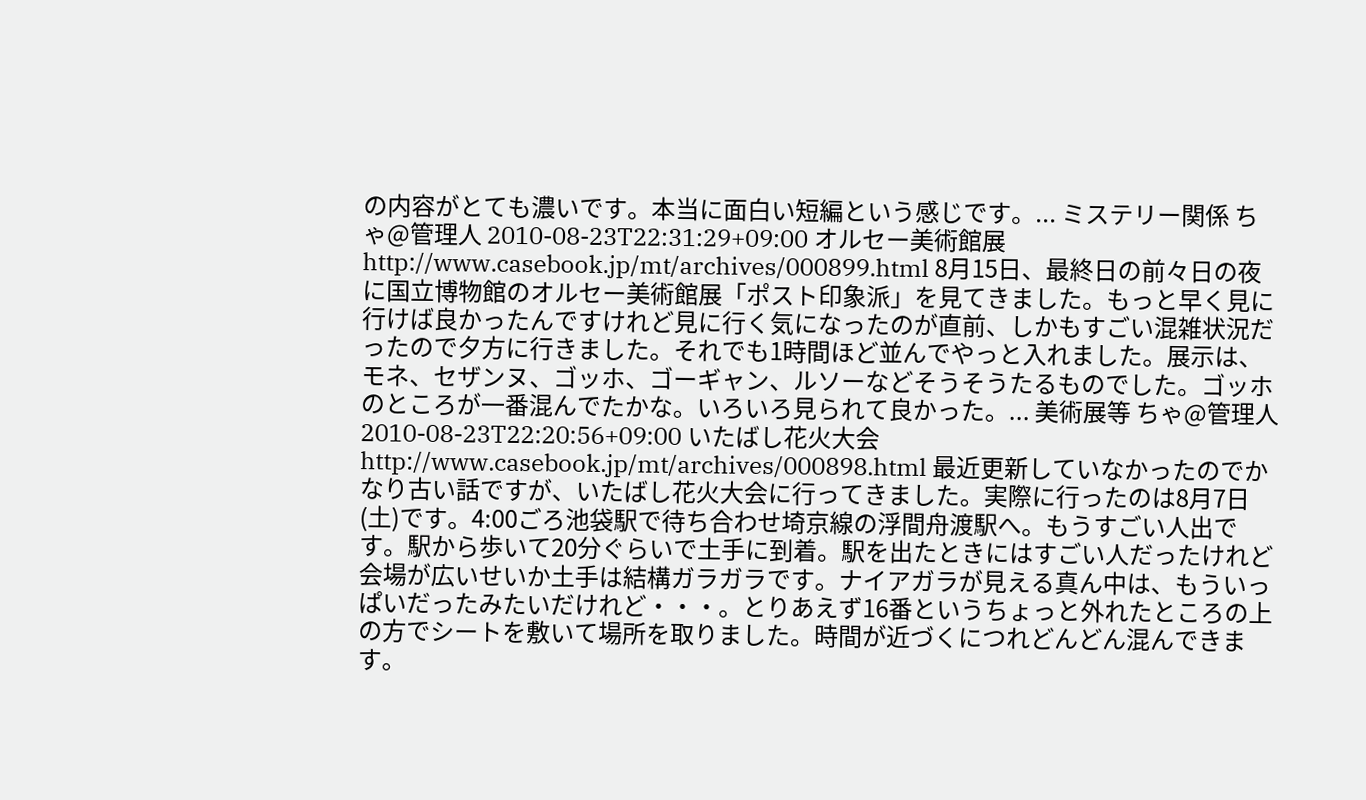の内容がとても濃いです。本当に面白い短編という感じです。... ミステリー関係 ちゃ@管理人 2010-08-23T22:31:29+09:00 オルセー美術館展 http://www.casebook.jp/mt/archives/000899.html 8月15日、最終日の前々日の夜に国立博物館のオルセー美術館展「ポスト印象派」を見てきました。もっと早く見に行けば良かったんですけれど見に行く気になったのが直前、しかもすごい混雑状況だったので夕方に行きました。それでも1時間ほど並んでやっと入れました。展示は、モネ、セザンヌ、ゴッホ、ゴーギャン、ルソーなどそうそうたるものでした。ゴッホのところが一番混んでたかな。いろいろ見られて良かった。... 美術展等 ちゃ@管理人 2010-08-23T22:20:56+09:00 いたばし花火大会 http://www.casebook.jp/mt/archives/000898.html 最近更新していなかったのでかなり古い話ですが、いたばし花火大会に行ってきました。実際に行ったのは8月7日(土)です。4:00ごろ池袋駅で待ち合わせ埼京線の浮間舟渡駅へ。もうすごい人出です。駅から歩いて20分ぐらいで土手に到着。駅を出たときにはすごい人だったけれど会場が広いせいか土手は結構ガラガラです。ナイアガラが見える真ん中は、もういっぱいだったみたいだけれど・・・。とりあえず16番というちょっと外れたところの上の方でシートを敷いて場所を取りました。時間が近づくにつれどんどん混んできます。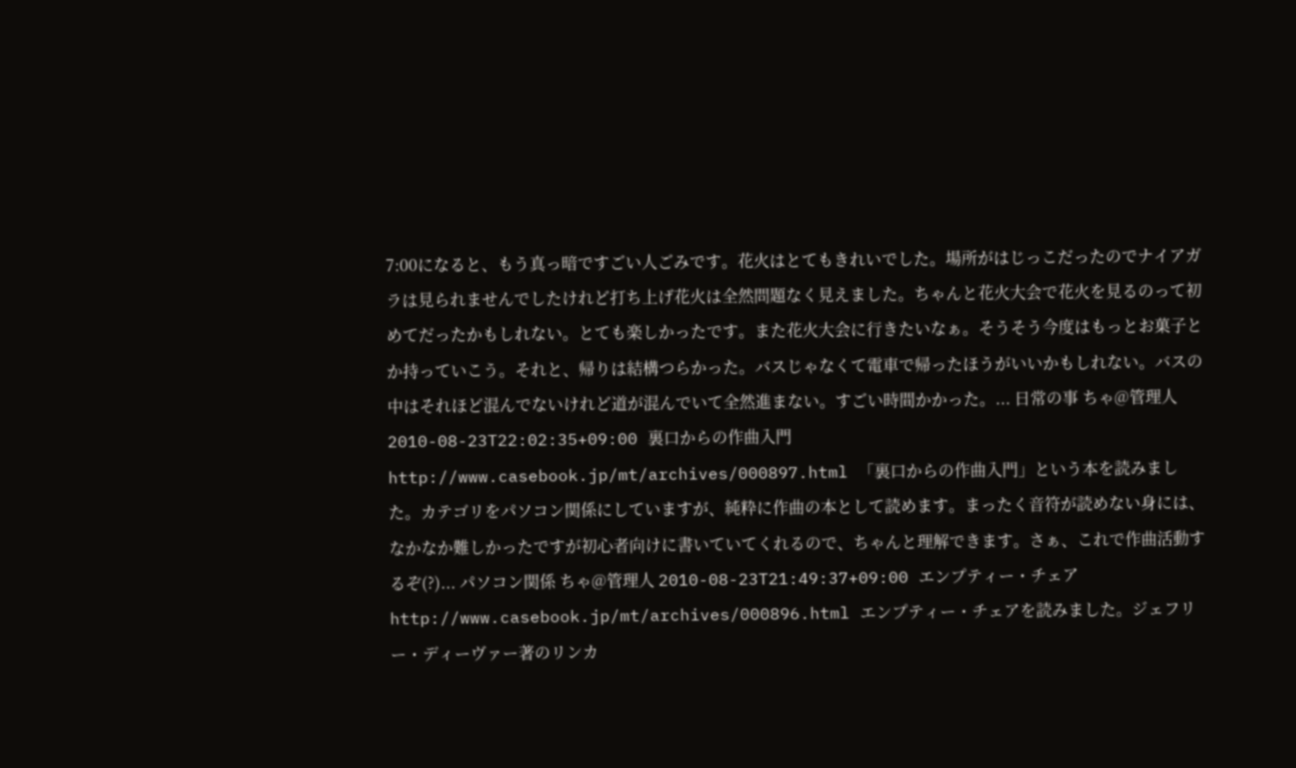7:00になると、もう真っ暗ですごい人ごみです。花火はとてもきれいでした。場所がはじっこだったのでナイアガラは見られませんでしたけれど打ち上げ花火は全然問題なく見えました。ちゃんと花火大会で花火を見るのって初めてだったかもしれない。とても楽しかったです。また花火大会に行きたいなぁ。そうそう今度はもっとお菓子とか持っていこう。それと、帰りは結構つらかった。バスじゃなくて電車で帰ったほうがいいかもしれない。バスの中はそれほど混んでないけれど道が混んでいて全然進まない。すごい時間かかった。... 日常の事 ちゃ@管理人 2010-08-23T22:02:35+09:00 裏口からの作曲入門 http://www.casebook.jp/mt/archives/000897.html 「裏口からの作曲入門」という本を読みました。カテゴリをパソコン関係にしていますが、純粋に作曲の本として読めます。まったく音符が読めない身には、なかなか難しかったですが初心者向けに書いていてくれるので、ちゃんと理解できます。さぁ、これで作曲活動するぞ(?)... パソコン関係 ちゃ@管理人 2010-08-23T21:49:37+09:00 エンプティー・チェア http://www.casebook.jp/mt/archives/000896.html エンプティー・チェアを読みました。ジェフリー・ディーヴァー著のリンカ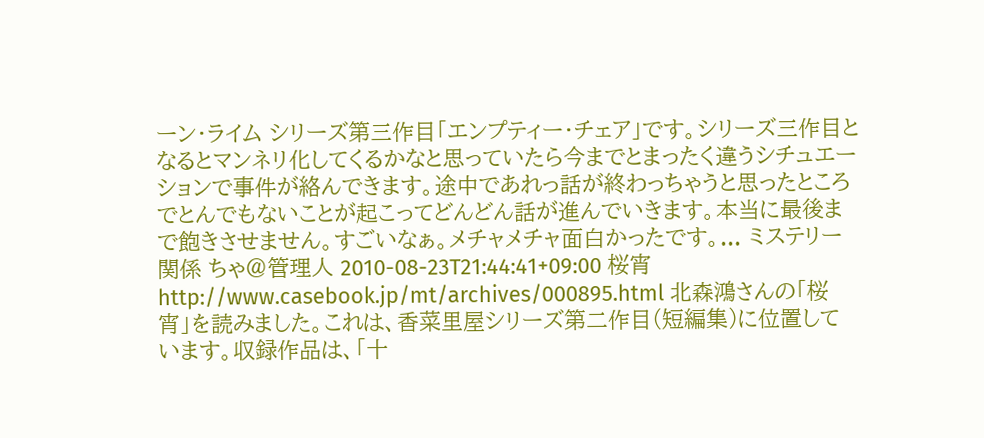ーン・ライム シリーズ第三作目「エンプティー・チェア」です。シリーズ三作目となるとマンネリ化してくるかなと思っていたら今までとまったく違うシチュエーションで事件が絡んできます。途中であれっ話が終わっちゃうと思ったところでとんでもないことが起こってどんどん話が進んでいきます。本当に最後まで飽きさせません。すごいなぁ。メチャメチャ面白かったです。... ミステリー関係 ちゃ@管理人 2010-08-23T21:44:41+09:00 桜宵 http://www.casebook.jp/mt/archives/000895.html 北森鴻さんの「桜宵」を読みました。これは、香菜里屋シリーズ第二作目(短編集)に位置しています。収録作品は、「十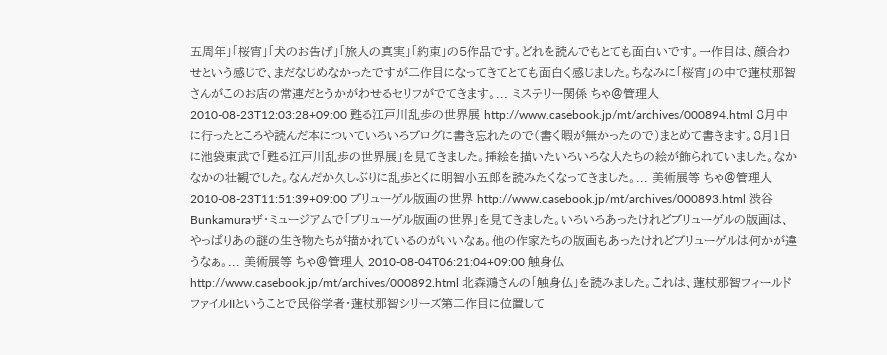五周年」「桜宵」「犬のお告げ」「旅人の真実」「約束」の5作品です。どれを読んでもとても面白いです。一作目は、顔合わせという感じで、まだなじめなかったですが二作目になってきてとても面白く感じました。ちなみに「桜宵」の中で蓮杖那智さんがこのお店の常連だとうかがわせるセリフがでてきます。... ミステリー関係 ちゃ@管理人 2010-08-23T12:03:28+09:00 甦る江戸川乱歩の世界展 http://www.casebook.jp/mt/archives/000894.html 8月中に行ったところや読んだ本についていろいろブログに書き忘れたので(書く暇が無かったので)まとめて書きます。8月1日に池袋東武で「甦る江戸川乱歩の世界展」を見てきました。挿絵を描いたいろいろな人たちの絵が飾られていました。なかなかの壮観でした。なんだか久しぶりに乱歩とくに明智小五郎を読みたくなってきました。... 美術展等 ちゃ@管理人 2010-08-23T11:51:39+09:00 ブリューゲル版画の世界 http://www.casebook.jp/mt/archives/000893.html 渋谷Bunkamuraザ・ミュージアムで「ブリューゲル版画の世界」を見てきました。いろいろあったけれどブリューゲルの版画は、やっぱりあの謎の生き物たちが描かれているのがいいなぁ。他の作家たちの版画もあったけれどブリューゲルは何かが違うなぁ。... 美術展等 ちゃ@管理人 2010-08-04T06:21:04+09:00 触身仏 http://www.casebook.jp/mt/archives/000892.html 北森鴻さんの「触身仏」を読みました。これは、蓮杖那智フィールドファイルIIということで民俗学者・蓮杖那智シリーズ第二作目に位置して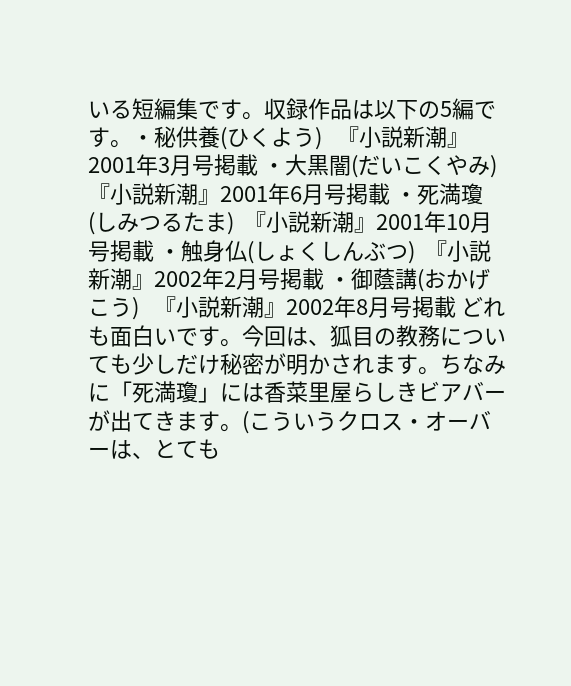いる短編集です。収録作品は以下の5編です。・秘供養(ひくよう)   『小説新潮』2001年3月号掲載 ・大黒闇(だいこくやみ) 『小説新潮』2001年6月号掲載 ・死満瓊(しみつるたま)  『小説新潮』2001年10月号掲載 ・触身仏(しょくしんぶつ)  『小説新潮』2002年2月号掲載 ・御蔭講(おかげこう)   『小説新潮』2002年8月号掲載 どれも面白いです。今回は、狐目の教務についても少しだけ秘密が明かされます。ちなみに「死満瓊」には香菜里屋らしきビアバーが出てきます。(こういうクロス・オーバーは、とても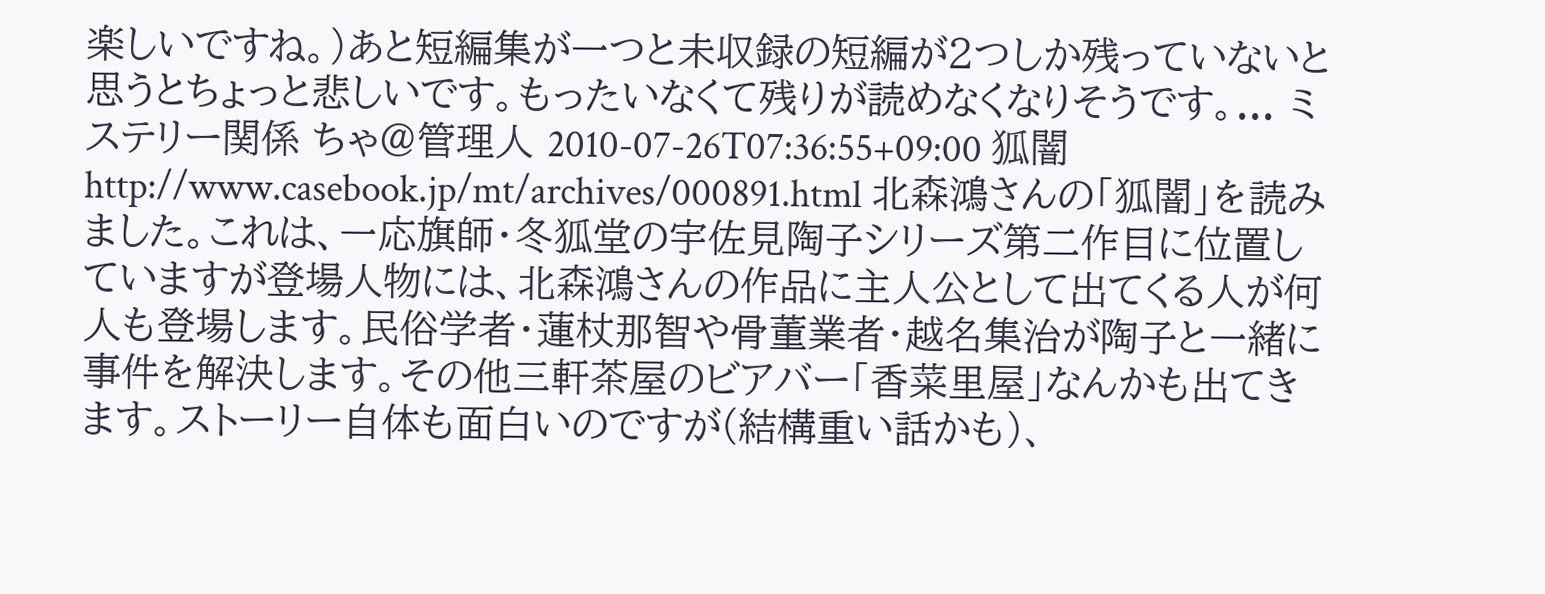楽しいですね。)あと短編集が一つと未収録の短編が2つしか残っていないと思うとちょっと悲しいです。もったいなくて残りが読めなくなりそうです。... ミステリー関係 ちゃ@管理人 2010-07-26T07:36:55+09:00 狐闇 http://www.casebook.jp/mt/archives/000891.html 北森鴻さんの「狐闇」を読みました。これは、一応旗師・冬狐堂の宇佐見陶子シリーズ第二作目に位置していますが登場人物には、北森鴻さんの作品に主人公として出てくる人が何人も登場します。民俗学者・蓮杖那智や骨董業者・越名集治が陶子と一緒に事件を解決します。その他三軒茶屋のビアバー「香菜里屋」なんかも出てきます。ストーリー自体も面白いのですが(結構重い話かも)、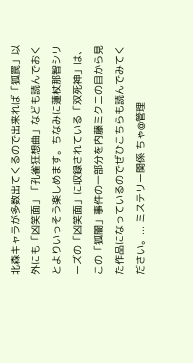北森キャラが多数出てくるので出来れば「狐罠」以外にも「凶笑面」「孔雀狂想曲」なども読んでおくとよりいっそう楽しめます。ちなみに蓮杖那智シリーズの「凶笑面」に収録されている「双死神」は、この「狐闇」事件の一部分を内藤ミクニの目から見た作品になっているのでぜひこちらも読んでみてください。... ミステリー関係 ちゃ@管理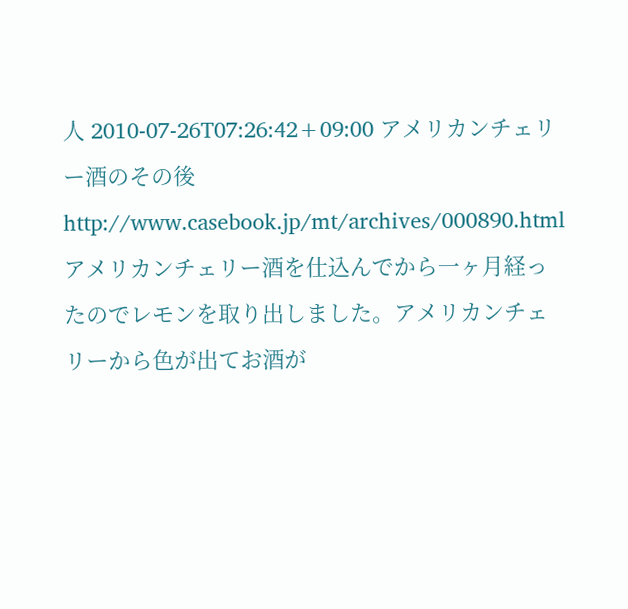人 2010-07-26T07:26:42+09:00 アメリカンチェリー酒のその後 http://www.casebook.jp/mt/archives/000890.html アメリカンチェリー酒を仕込んでから一ヶ月経ったのでレモンを取り出しました。アメリカンチェリーから色が出てお酒が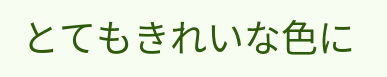とてもきれいな色に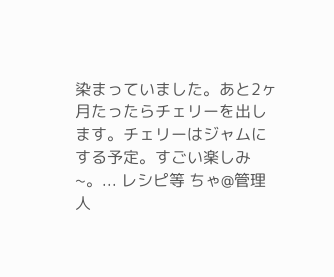染まっていました。あと2ヶ月たったらチェリーを出します。チェリーはジャムにする予定。すごい楽しみ~。... レシピ等 ちゃ@管理人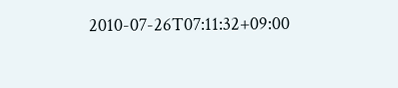2010-07-26T07:11:32+09:00